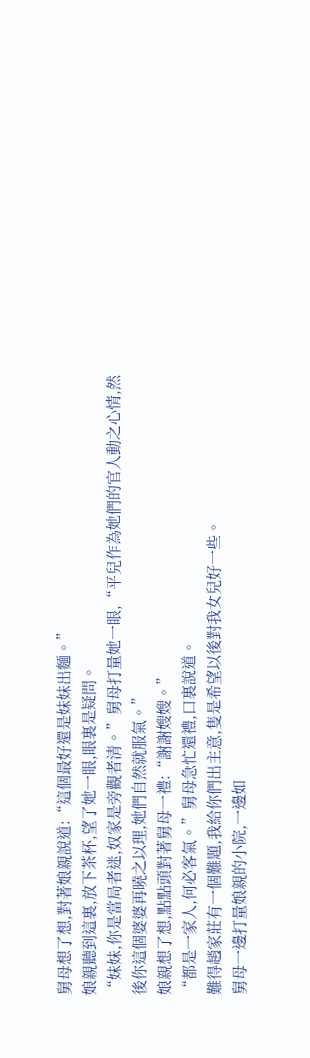舅母想了想,對著娘親說道:“這個最好還是妹妹出麵。”
娘親聽到這裏,放下茶杯,望了她一眼,眼裏是疑問。
“妹妹,你是當局者迷,奴家是旁觀者清。”舅母打量她一眼,“平兒作為她們的官人動之心情,然後你這個婆婆再曉之以理,她們自然就服氣。”
娘親想了想,點點頭對著舅母一禮:“謝謝嫂嫂。”
“都是一家人,何必客氣。”舅母急忙還禮,口裏說道。
難得趙家莊有一個難題,我給你們出主意,隻是希望以後對我女兒好一些。
舅母一邊打量娘親的小院,一邊如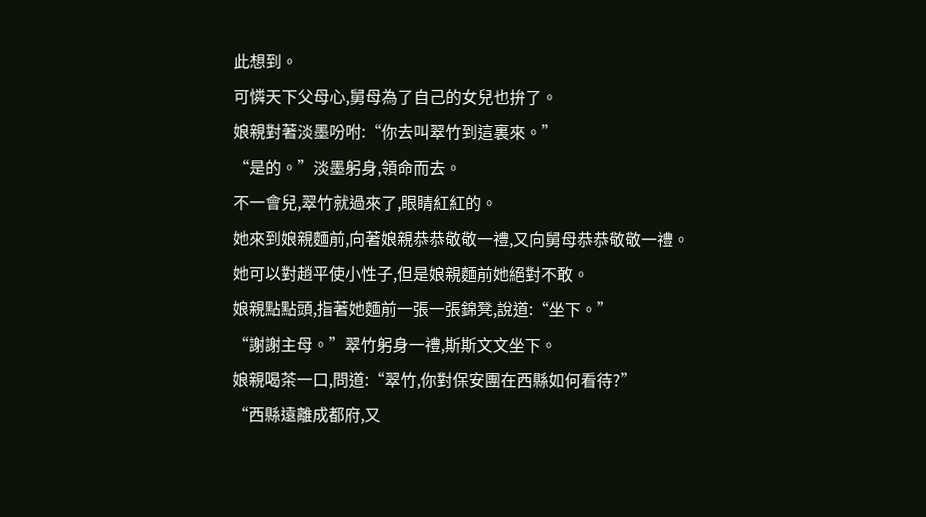此想到。
可憐天下父母心,舅母為了自己的女兒也拚了。
娘親對著淡墨吩咐:“你去叫翠竹到這裏來。”
“是的。”淡墨躬身,領命而去。
不一會兒,翠竹就過來了,眼睛紅紅的。
她來到娘親麵前,向著娘親恭恭敬敬一禮,又向舅母恭恭敬敬一禮。
她可以對趙平使小性子,但是娘親麵前她絕對不敢。
娘親點點頭,指著她麵前一張一張錦凳,說道:“坐下。”
“謝謝主母。”翠竹躬身一禮,斯斯文文坐下。
娘親喝茶一口,問道:“翠竹,你對保安團在西縣如何看待?”
“西縣遠離成都府,又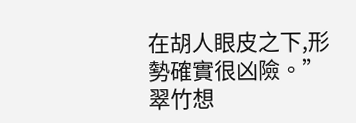在胡人眼皮之下,形勢確實很凶險。”翠竹想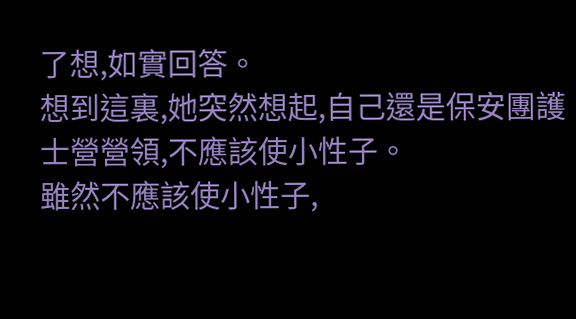了想,如實回答。
想到這裏,她突然想起,自己還是保安團護士營營領,不應該使小性子。
雖然不應該使小性子,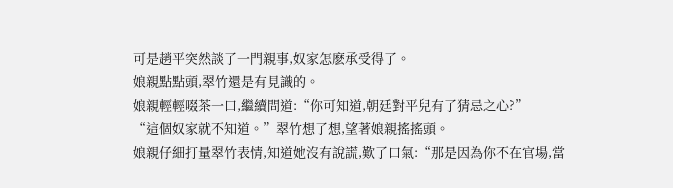可是趙平突然談了一門親事,奴家怎麽承受得了。
娘親點點頭,翠竹還是有見識的。
娘親輕輕啜茶一口,繼續問道:“你可知道,朝廷對平兒有了猜忌之心?”
“這個奴家就不知道。”翠竹想了想,望著娘親搖搖頭。
娘親仔細打量翠竹表情,知道她沒有說謊,歎了口氣:“那是因為你不在官場,當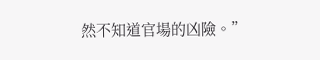然不知道官場的凶險。”